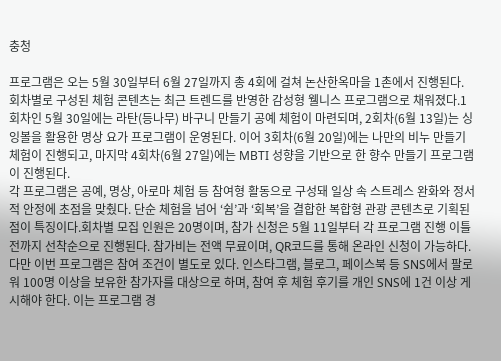충청

프로그램은 오는 5월 30일부터 6월 27일까지 총 4회에 걸쳐 논산한옥마을 1촌에서 진행된다. 회차별로 구성된 체험 콘텐츠는 최근 트렌드를 반영한 감성형 웰니스 프로그램으로 채워졌다.1회차인 5월 30일에는 라탄(등나무) 바구니 만들기 공예 체험이 마련되며, 2회차(6월 13일)는 싱잉볼을 활용한 명상 요가 프로그램이 운영된다. 이어 3회차(6월 20일)에는 나만의 비누 만들기 체험이 진행되고, 마지막 4회차(6월 27일)에는 MBTI 성향을 기반으로 한 향수 만들기 프로그램이 진행된다.
각 프로그램은 공예, 명상, 아로마 체험 등 참여형 활동으로 구성돼 일상 속 스트레스 완화와 정서적 안정에 초점을 맞췄다. 단순 체험을 넘어 ‘쉼’과 ‘회복’을 결합한 복합형 관광 콘텐츠로 기획된 점이 특징이다.회차별 모집 인원은 20명이며, 참가 신청은 5월 11일부터 각 프로그램 진행 이틀 전까지 선착순으로 진행된다. 참가비는 전액 무료이며, QR코드를 통해 온라인 신청이 가능하다.
다만 이번 프로그램은 참여 조건이 별도로 있다. 인스타그램, 블로그, 페이스북 등 SNS에서 팔로워 100명 이상을 보유한 참가자를 대상으로 하며, 참여 후 체험 후기를 개인 SNS에 1건 이상 게시해야 한다. 이는 프로그램 경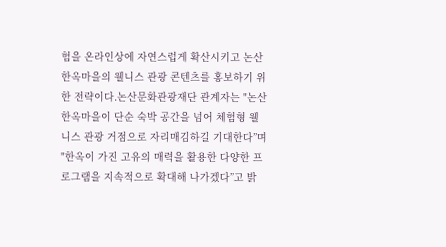험을 온라인상에 자연스럽게 확산시키고 논산한옥마을의 웰니스 관광 콘텐츠를 홍보하기 위한 전략이다.논산문화관광재단 관계자는 "논산한옥마을이 단순 숙박 공간을 넘어 체험형 웰니스 관광 거점으로 자리매김하길 기대한다”며 "한옥이 가진 고유의 매력을 활용한 다양한 프로그램을 지속적으로 확대해 나가겠다”고 밝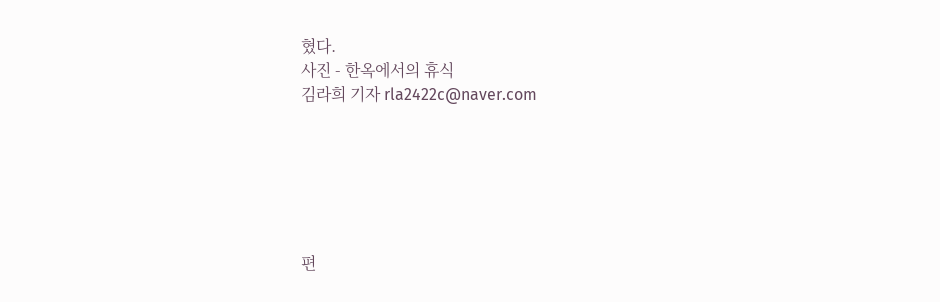혔다.
사진 - 한옥에서의 휴식
김라희 기자 rla2422c@naver.com






편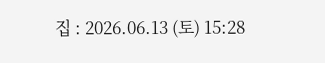집 : 2026.06.13 (토) 15:28